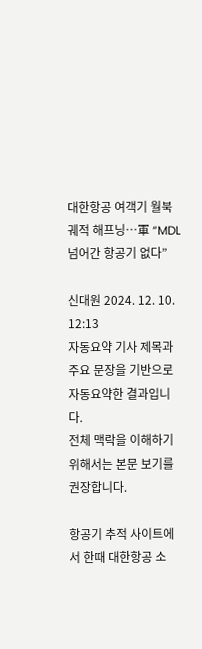대한항공 여객기 월북 궤적 해프닝…軍 “MDL 넘어간 항공기 없다”

신대원 2024. 12. 10. 12:13
자동요약 기사 제목과 주요 문장을 기반으로 자동요약한 결과입니다.
전체 맥락을 이해하기 위해서는 본문 보기를 권장합니다.

항공기 추적 사이트에서 한때 대한항공 소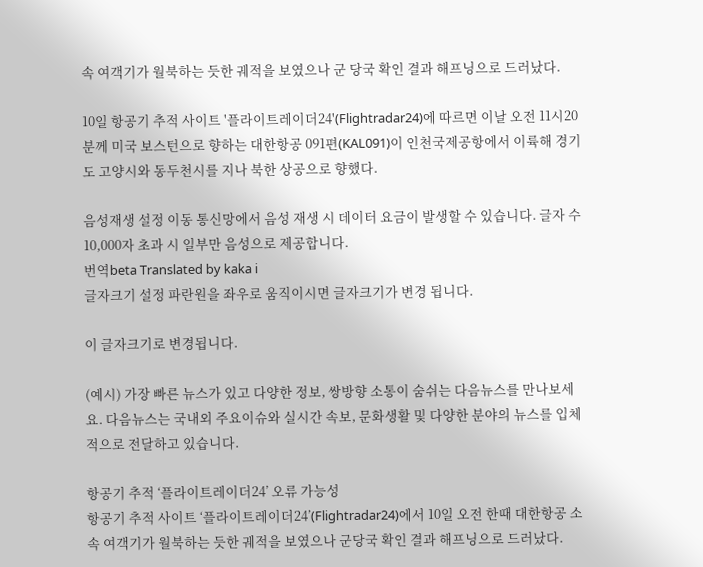속 여객기가 월북하는 듯한 궤적을 보였으나 군 당국 확인 결과 해프닝으로 드러났다.

10일 항공기 추적 사이트 '플라이트레이더24'(Flightradar24)에 따르면 이날 오전 11시20분께 미국 보스턴으로 향하는 대한항공 091편(KAL091)이 인천국제공항에서 이륙해 경기도 고양시와 동두천시를 지나 북한 상공으로 향했다.

음성재생 설정 이동 통신망에서 음성 재생 시 데이터 요금이 발생할 수 있습니다. 글자 수 10,000자 초과 시 일부만 음성으로 제공합니다.
번역beta Translated by kaka i
글자크기 설정 파란원을 좌우로 움직이시면 글자크기가 변경 됩니다.

이 글자크기로 변경됩니다.

(예시) 가장 빠른 뉴스가 있고 다양한 정보, 쌍방향 소통이 숨쉬는 다음뉴스를 만나보세요. 다음뉴스는 국내외 주요이슈와 실시간 속보, 문화생활 및 다양한 분야의 뉴스를 입체적으로 전달하고 있습니다.

항공기 추적 ‘플라이트레이더24’ 오류 가능성
항공기 추적 사이트 ‘플라이트레이더24’(Flightradar24)에서 10일 오전 한때 대한항공 소속 여객기가 월북하는 듯한 궤적을 보였으나 군당국 확인 결과 해프닝으로 드러났다.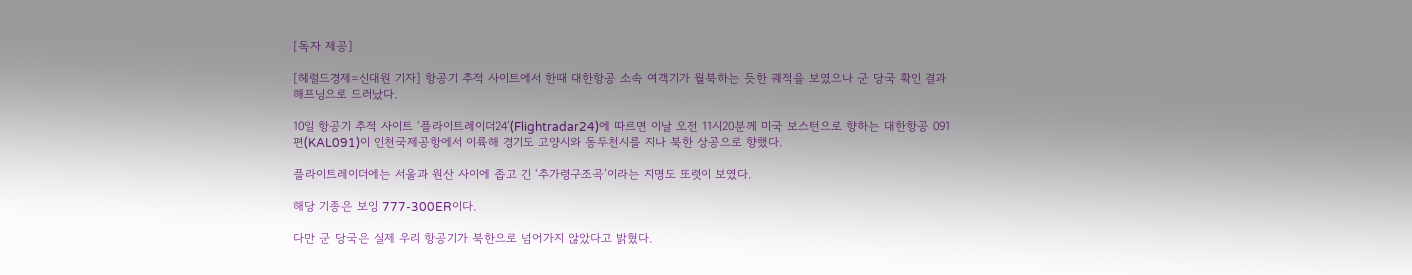[독자 제공]

[헤럴드경제=신대원 기자] 항공기 추적 사이트에서 한때 대한항공 소속 여객기가 월북하는 듯한 궤적을 보였으나 군 당국 확인 결과 해프닝으로 드러났다.

10일 항공기 추적 사이트 ‘플라이트레이더24’(Flightradar24)에 따르면 이날 오전 11시20분께 미국 보스턴으로 향하는 대한항공 091편(KAL091)이 인천국제공항에서 이륙해 경기도 고양시와 동두천시를 지나 북한 상공으로 향했다.

플라이트레이더에는 서울과 원산 사이에 좁고 긴 ‘추가령구조곡’이라는 지명도 또렷이 보였다.

해당 기종은 보잉 777-300ER이다.

다만 군 당국은 실제 우리 항공기가 북한으로 넘어가지 않았다고 밝혔다.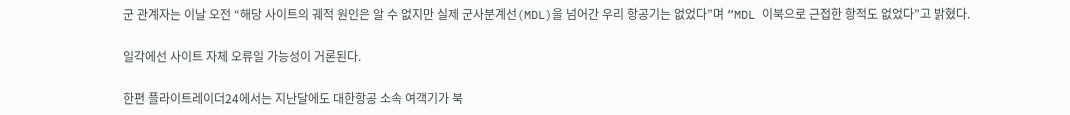군 관계자는 이날 오전 “해당 사이트의 궤적 원인은 알 수 없지만 실제 군사분계선(MDL)을 넘어간 우리 항공기는 없었다”며 “MDL 이북으로 근접한 항적도 없었다”고 밝혔다.

일각에선 사이트 자체 오류일 가능성이 거론된다.

한편 플라이트레이더24에서는 지난달에도 대한항공 소속 여객기가 북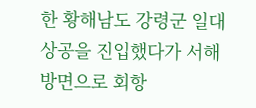한 황해남도 강령군 일대 상공을 진입했다가 서해 방면으로 회항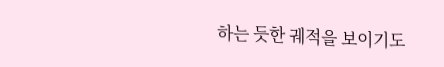하는 듯한 궤적을 보이기도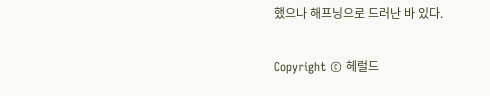했으나 해프닝으로 드러난 바 있다.

Copyright © 헤럴드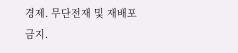경제. 무단전재 및 재배포 금지.